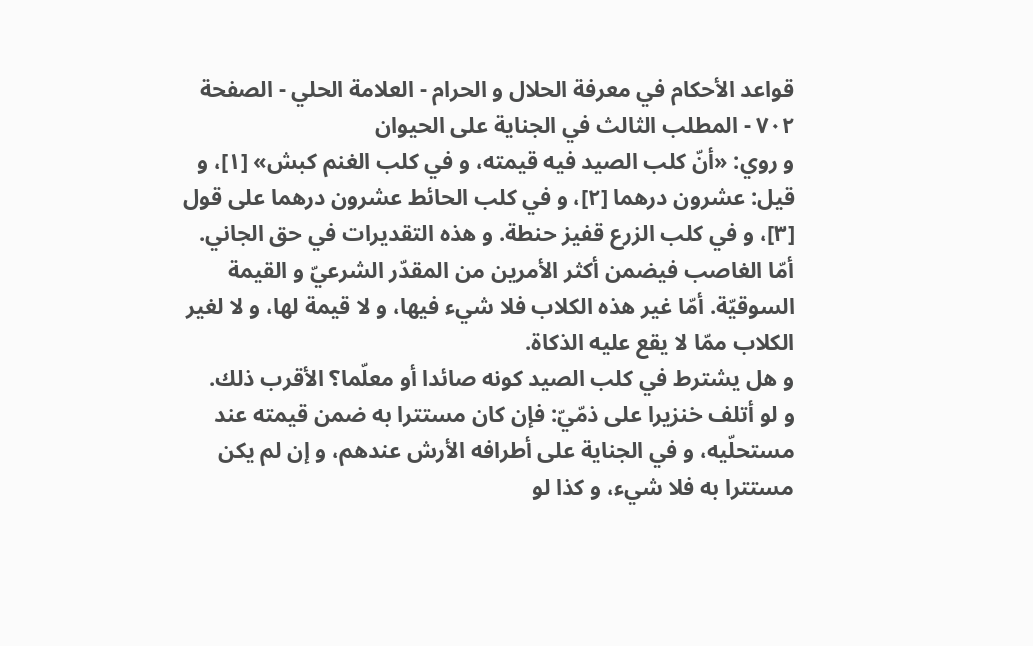قواعد الأحكام في معرفة الحلال و الحرام - العلامة الحلي - الصفحة ٧٠٢ - المطلب الثالث في الجناية على الحيوان
و روي: «أنّ كلب الصيد فيه قيمته، و في كلب الغنم كبش» [١]، و قيل: عشرون درهما [٢]، و في كلب الحائط عشرون درهما على قول [٣]، و في كلب الزرع قفيز حنطة. و هذه التقديرات في حق الجاني.
أمّا الغاصب فيضمن أكثر الأمرين من المقدّر الشرعيّ و القيمة السوقيّة. أمّا غير هذه الكلاب فلا شيء فيها، و لا قيمة لها، و لا لغير الكلاب ممّا لا يقع عليه الذكاة.
و هل يشترط في كلب الصيد كونه صائدا أو معلّما؟ الأقرب ذلك.
و لو أتلف خنزيرا على ذمّيّ: فإن كان مستترا به ضمن قيمته عند مستحلّيه، و في الجناية على أطرافه الأرش عندهم، و إن لم يكن مستترا به فلا شيء، و كذا لو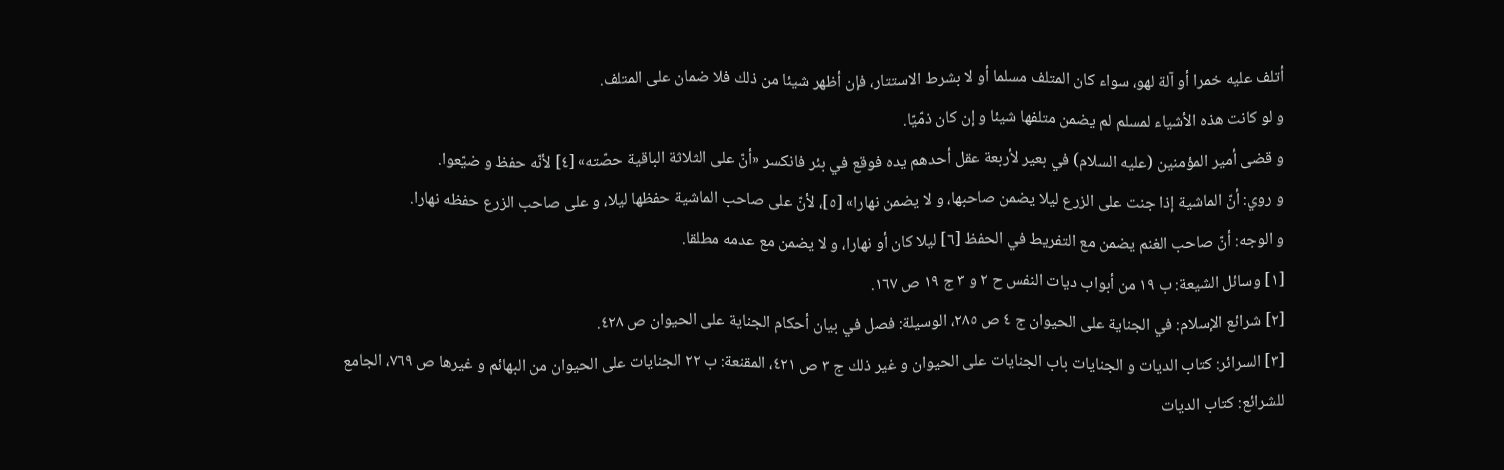أتلف عليه خمرا أو آلة لهو، سواء كان المتلف مسلما أو لا بشرط الاستتار، فإن أظهر شيئا من ذلك فلا ضمان على المتلف.
و لو كانت هذه الأشياء لمسلم لم يضمن متلفها شيئا و إن كان ذمّيّا.
و قضى أمير المؤمنين (عليه السلام) في بعير لأربعة عقل أحدهم يده فوقع في بئر فانكسر «أنّ على الثلاثة الباقية حصّته» [٤] لأنّه حفظ و ضيّعوا.
و روي: أنّ الماشية إذا جنت على الزرع ليلا يضمن صاحبها، و لا يضمن نهارا» [٥]، لأنّ على صاحب الماشية حفظها ليلا، و على صاحب الزرع حفظه نهارا.
و الوجه: أنّ صاحب الغنم يضمن مع التفريط في الحفظ [٦] ليلا كان أو نهارا، و لا يضمن مع عدمه مطلقا.
[١] وسائل الشيعة: ب ١٩ من أبواب ديات النفس ح ٢ و ٣ ج ١٩ ص ١٦٧.
[٢] شرائع الإسلام: في الجناية على الحيوان ج ٤ ص ٢٨٥، الوسيلة: فصل في بيان أحكام الجناية على الحيوان ص ٤٢٨.
[٣] السرائر: كتاب الديات و الجنايات باب الجنايات على الحيوان و غير ذلك ج ٣ ص ٤٢١، المقنعة: ب ٢٢ الجنايات على الحيوان من البهائم و غيرها ص ٧٦٩، الجامع للشرائع: كتاب الديات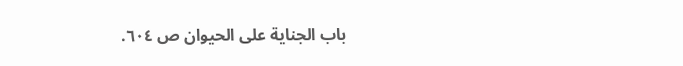باب الجناية على الحيوان ص ٦٠٤.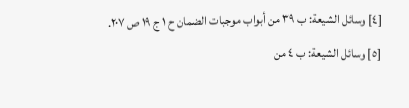[٤] وسائل الشيعة: ب ٣٩ من أبواب موجبات الضمان ح ١ ج ١٩ ص ٢٠٧.
[٥] وسائل الشيعة: ب ٤ من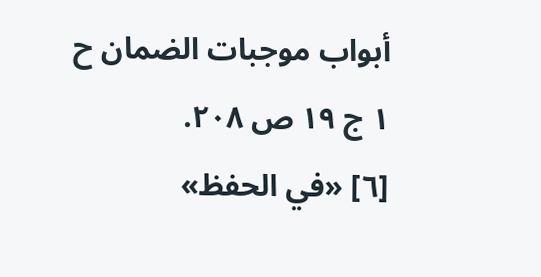أبواب موجبات الضمان ح ١ ج ١٩ ص ٢٠٨.
[٦] «في الحفظ»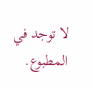لا توجد في المطبوع.